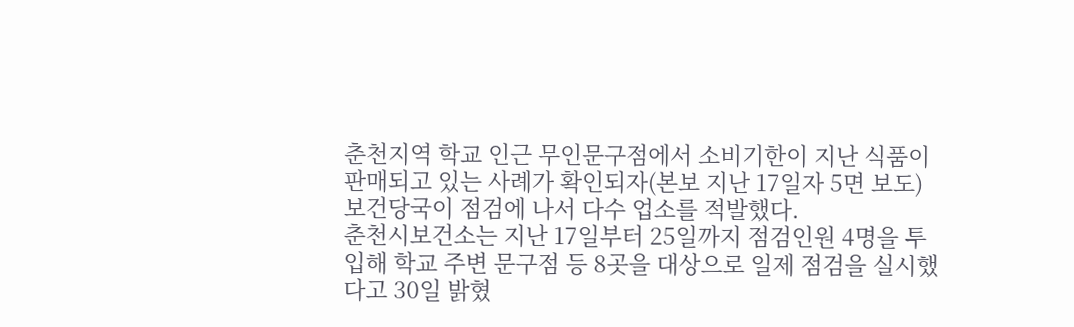춘천지역 학교 인근 무인문구점에서 소비기한이 지난 식품이 판매되고 있는 사례가 확인되자(본보 지난 17일자 5면 보도) 보건당국이 점검에 나서 다수 업소를 적발했다.
춘천시보건소는 지난 17일부터 25일까지 점검인원 4명을 투입해 학교 주변 문구점 등 8곳을 대상으로 일제 점검을 실시했다고 30일 밝혔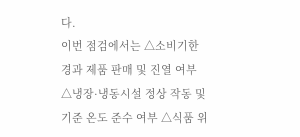다.
이번 점검에서는 △소비기한 경과 제품 판매 및 진열 여부 △냉장·냉동시설 정상 작동 및 기준 온도 준수 여부 △식품 위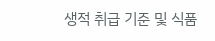생적 취급 기준 및 식품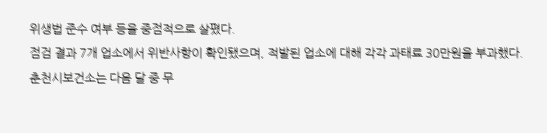위생법 준수 여부 등을 중점적으로 살폈다.
점검 결과 7개 업소에서 위반사항이 확인됐으며, 적발된 업소에 대해 각각 과태료 30만원을 부과했다.
춘천시보건소는 다음 달 중 무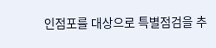인점포를 대상으로 특별점검을 추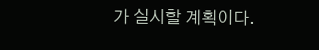가 실시할 계획이다.